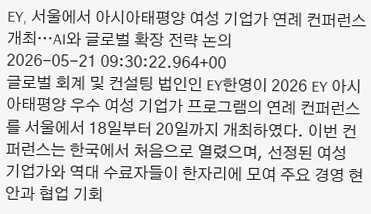EY, 서울에서 아시아태평양 여성 기업가 연례 컨퍼런스 개최…AI와 글로벌 확장 전략 논의
2026-05-21 09:30:22.964+00
글로벌 회계 및 컨설팅 법인인 EY한영이 2026 EY 아시아태평양 우수 여성 기업가 프로그램의 연례 컨퍼런스를 서울에서 18일부터 20일까지 개최하였다. 이번 컨퍼런스는 한국에서 처음으로 열렸으며, 선정된 여성 기업가와 역대 수료자들이 한자리에 모여 주요 경영 현안과 협업 기회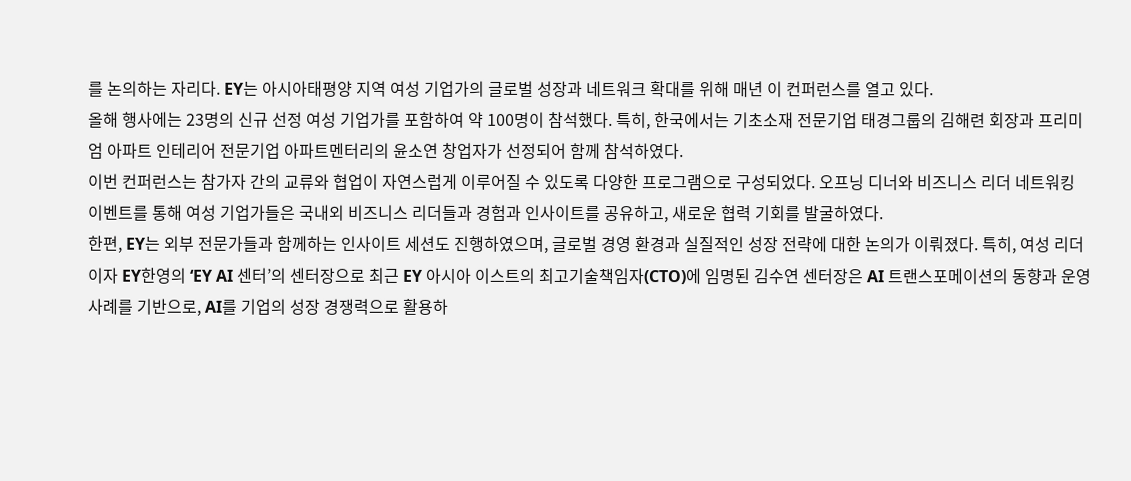를 논의하는 자리다. EY는 아시아태평양 지역 여성 기업가의 글로벌 성장과 네트워크 확대를 위해 매년 이 컨퍼런스를 열고 있다.
올해 행사에는 23명의 신규 선정 여성 기업가를 포함하여 약 100명이 참석했다. 특히, 한국에서는 기초소재 전문기업 태경그룹의 김해련 회장과 프리미엄 아파트 인테리어 전문기업 아파트멘터리의 윤소연 창업자가 선정되어 함께 참석하였다.
이번 컨퍼런스는 참가자 간의 교류와 협업이 자연스럽게 이루어질 수 있도록 다양한 프로그램으로 구성되었다. 오프닝 디너와 비즈니스 리더 네트워킹 이벤트를 통해 여성 기업가들은 국내외 비즈니스 리더들과 경험과 인사이트를 공유하고, 새로운 협력 기회를 발굴하였다.
한편, EY는 외부 전문가들과 함께하는 인사이트 세션도 진행하였으며, 글로벌 경영 환경과 실질적인 성장 전략에 대한 논의가 이뤄졌다. 특히, 여성 리더이자 EY한영의 ‘EY AI 센터’의 센터장으로 최근 EY 아시아 이스트의 최고기술책임자(CTO)에 임명된 김수연 센터장은 AI 트랜스포메이션의 동향과 운영 사례를 기반으로, AI를 기업의 성장 경쟁력으로 활용하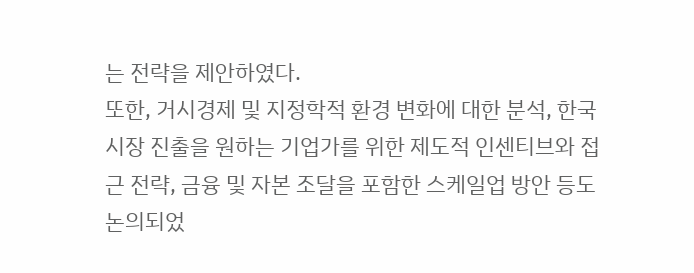는 전략을 제안하였다.
또한, 거시경제 및 지정학적 환경 변화에 대한 분석, 한국 시장 진출을 원하는 기업가를 위한 제도적 인센티브와 접근 전략, 금융 및 자본 조달을 포함한 스케일업 방안 등도 논의되었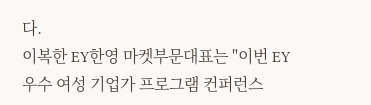다.
이복한 EY한영 마켓부문대표는 "이번 EY 우수 여성 기업가 프로그램 컨퍼런스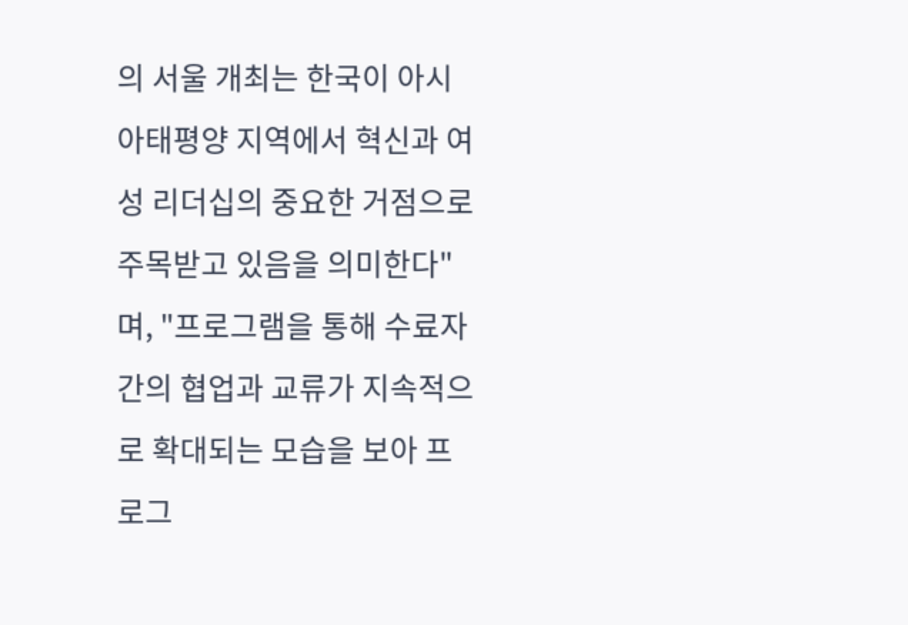의 서울 개최는 한국이 아시아태평양 지역에서 혁신과 여성 리더십의 중요한 거점으로 주목받고 있음을 의미한다"며, "프로그램을 통해 수료자 간의 협업과 교류가 지속적으로 확대되는 모습을 보아 프로그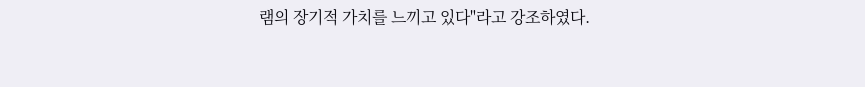램의 장기적 가치를 느끼고 있다"라고 강조하였다.